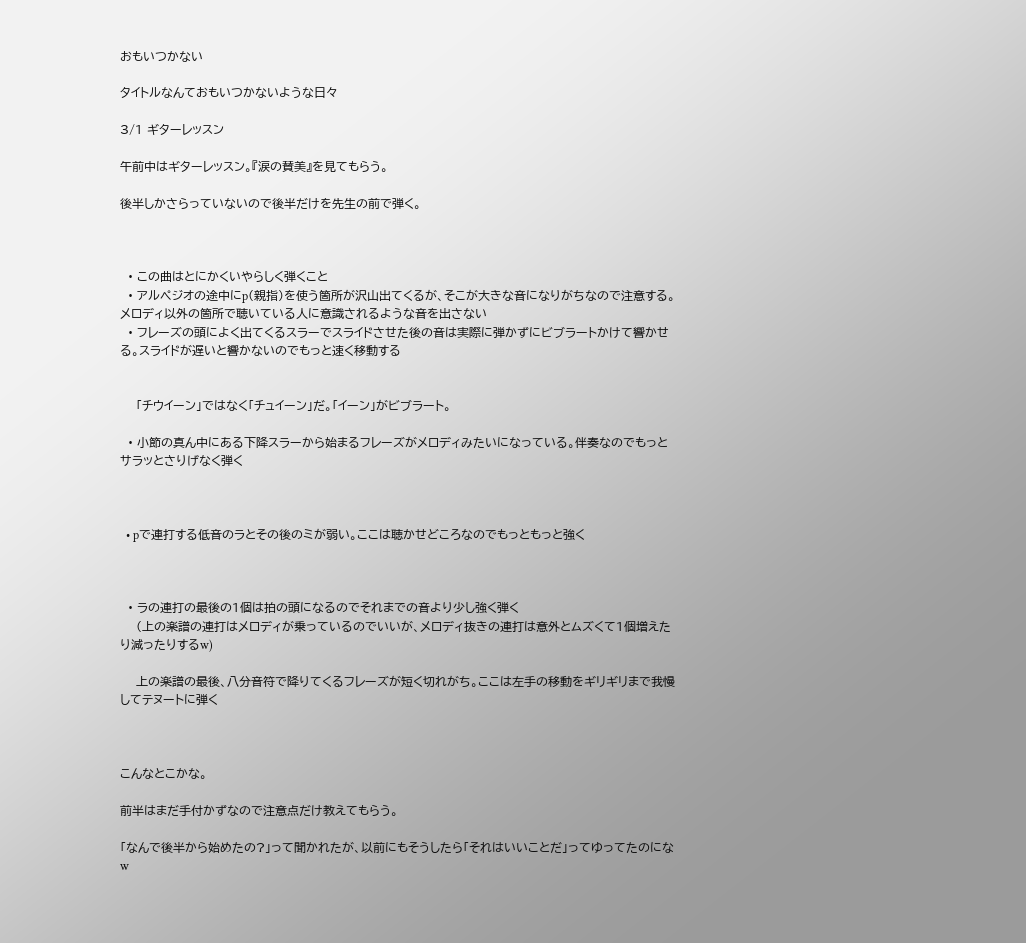おもいつかない

タイトルなんておもいつかないような日々

3/1 ギターレッスン

午前中はギターレッスン。『涙の賛美』を見てもらう。

後半しかさらっていないので後半だけを先生の前で弾く。



  • この曲はとにかくいやらしく弾くこと
  • アルペジオの途中にp(親指)を使う箇所が沢山出てくるが、そこが大きな音になりがちなので注意する。メロディ以外の箇所で聴いている人に意識されるような音を出さない
  • フレーズの頭によく出てくるスラーでスライドさせた後の音は実際に弾かずにビブラートかけて響かせる。スライドが遅いと響かないのでもっと速く移動する


    「チウイーン」ではなく「チュイーン」だ。「イーン」がビブラート。

  • 小節の真ん中にある下降スラーから始まるフレーズがメロディみたいになっている。伴奏なのでもっとサラッとさりげなく弾く



  • pで連打する低音のラとその後のミが弱い。ここは聴かせどころなのでもっともっと強く



  • ラの連打の最後の1個は拍の頭になるのでそれまでの音より少し強く弾く
    (上の楽譜の連打はメロディが乗っているのでいいが、メロディ抜きの連打は意外とムズくて1個増えたり減ったりするw)

    上の楽譜の最後、八分音符で降りてくるフレーズが短く切れがち。ここは左手の移動をギリギリまで我慢してテヌートに弾く



こんなとこかな。

前半はまだ手付かずなので注意点だけ教えてもらう。

「なんで後半から始めたの?」って聞かれたが、以前にもそうしたら「それはいいことだ」ってゆってたのになw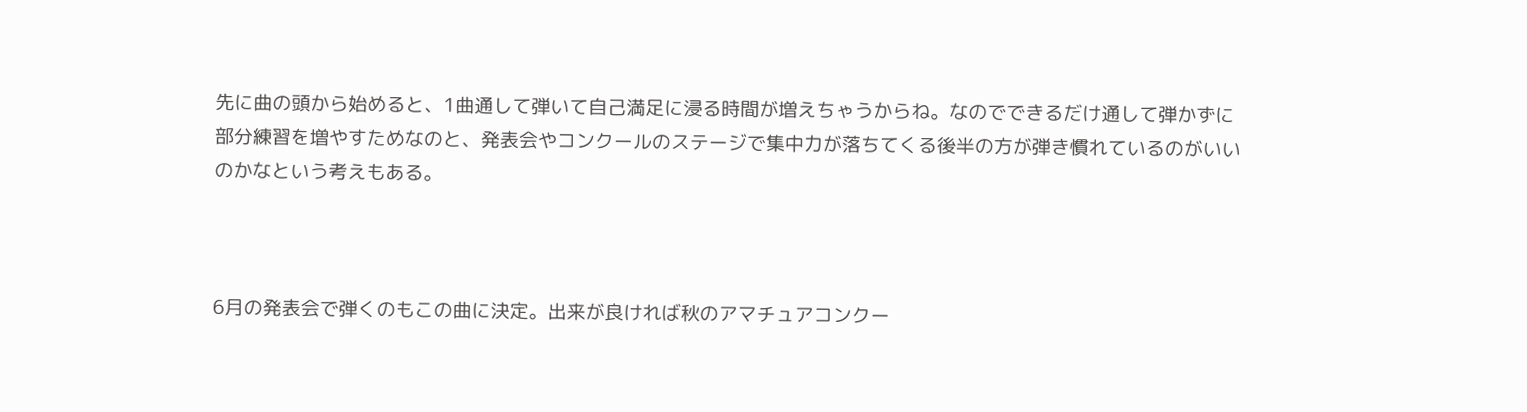先に曲の頭から始めると、1曲通して弾いて自己満足に浸る時間が増えちゃうからね。なのでできるだけ通して弾かずに部分練習を増やすためなのと、発表会やコンクールのステージで集中力が落ちてくる後半の方が弾き慣れているのがいいのかなという考えもある。



6月の発表会で弾くのもこの曲に決定。出来が良ければ秋のアマチュアコンクー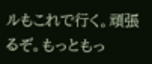ルもこれで行く。頑張るぞ。もっともっ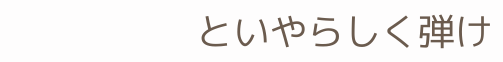といやらしく弾け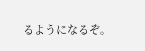るようになるぞ。